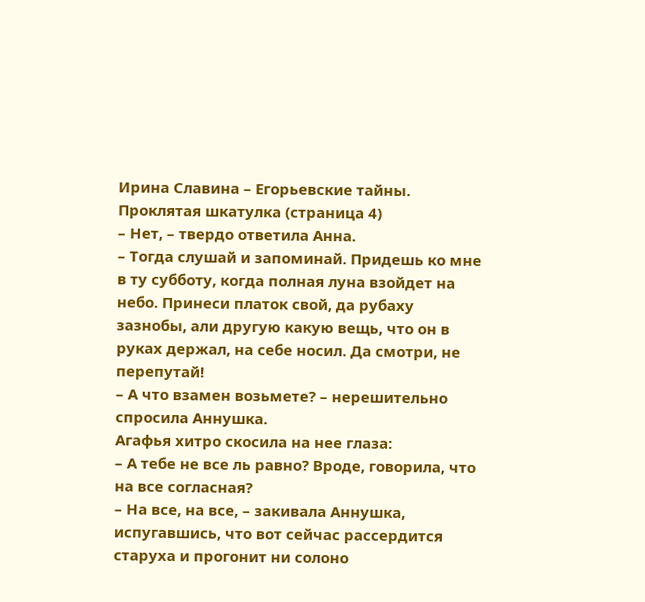Ирина Славина – Егорьевские тайны. Проклятая шкатулка (страница 4)
– Нет, – твердо ответила Анна.
– Тогда слушай и запоминай. Придешь ко мне в ту субботу, когда полная луна взойдет на небо. Принеси платок свой, да рубаху зазнобы, али другую какую вещь, что он в руках держал, на себе носил. Да смотри, не перепутай!
– А что взамен возьмете? – нерешительно спросила Аннушка.
Агафья хитро скосила на нее глаза:
– А тебе не все ль равно? Вроде, говорила, что на все согласная?
– На все, на все, – закивала Аннушка, испугавшись, что вот сейчас рассердится старуха и прогонит ни солоно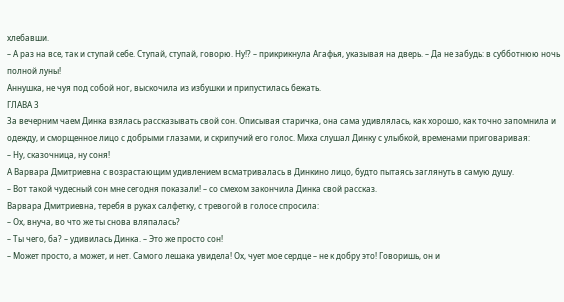хлебавши.
– А раз на все, так и ступай себе. Ступай, ступай, говорю. Ну!? – прикрикнула Агафья, указывая на дверь. – Да не забудь: в субботнюю ночь полной луны!
Аннушка, не чуя под собой ног, выскочила из избушки и припустилась бежать.
ГЛАВА 3
За вечерним чаем Динка взялась рассказывать свой сон. Описывая старичка, она сама удивлялась, как хорошо, как точно запомнила и одежду, и сморщенное лицо с добрыми глазами, и скрипучий его голос. Миха слушал Динку с улыбкой, временами приговаривая:
– Ну, сказочница, ну соня!
А Варвара Дмитриевна с возрастающим удивлением всматривалась в Динкино лицо, будто пытаясь заглянуть в самую душу.
– Вот такой чудесный сон мне сегодня показали! – со смехом закончила Динка свой рассказ.
Варвара Дмитриевна, теребя в руках салфетку, с тревогой в голосе спросила:
– Ох, внуча, во что же ты снова вляпалась?
– Ты чего, ба? – удивилась Динка. – Это же просто сон!
– Может просто, а может, и нет. Самого лешака увидела! Ох, чует мое сердце – не к добру это! Говоришь, он и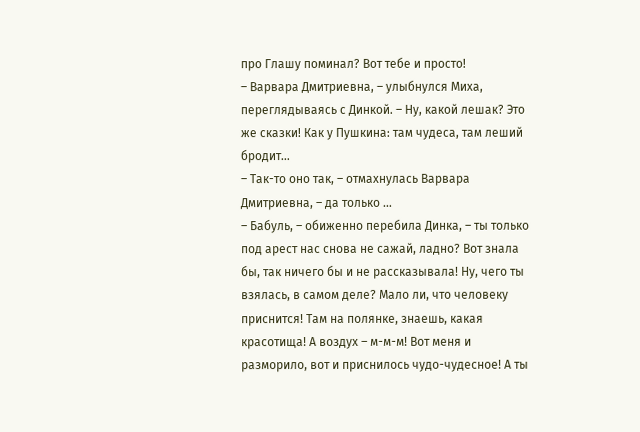про Глашу поминал? Вот тебе и просто!
– Варвара Дмитриевна, – улыбнулся Миха, переглядываясь с Динкой. – Ну, какой лешак? Это же сказки! Как у Пушкина: там чудеса, там леший бродит…
– Так-то оно так, – отмахнулась Варвара Дмитриевна, – да только …
– Бабуль, – обиженно перебила Динка, – ты только под арест нас снова не сажай, ладно? Вот знала бы, так ничего бы и не рассказывала! Ну, чего ты взялась, в самом деле? Мало ли, что человеку приснится! Там на полянке, знаешь, какая красотища! А воздух – м-м-м! Вот меня и разморило, вот и приснилось чудо-чудесное! А ты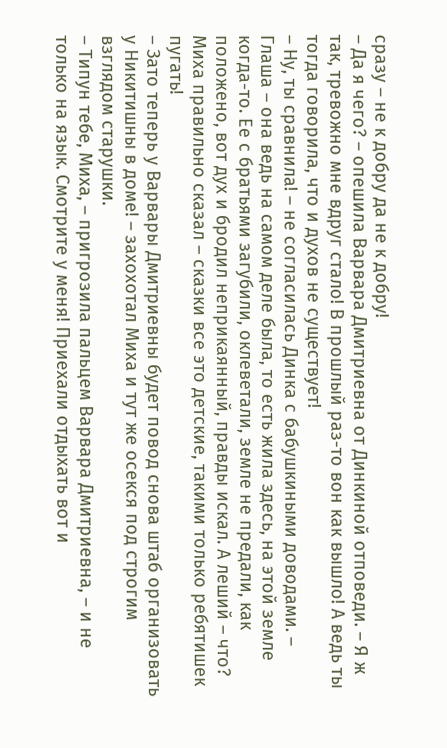сразу – не к добру да не к добру!
– Да я чего? – опешила Варвара Дмитриевна от Динкиной отповеди. – Я ж так, тревожно мне вдруг стало! В прошлый раз-то вон как вышло! А ведь ты тогда говорила, что и духов не существует!
– Ну, ты сравнила! – не согласилась Динка с бабушкиными доводами. – Глаша – она ведь на самом деле была, то есть жила здесь, на этой земле когда-то. Ее с братьями загубили, оклеветали, земле не предали, как положено, вот дух и бродил неприкаянный, правды искал. А леший – что? Миха правильно сказал – сказки все это детские, такими только ребятишек пугать!
– Зато теперь у Варвары Дмитриевны будет повод снова штаб организовать у Никитишны в доме! – захохотал Миха и тут же осекся под строгим взглядом старушки.
– Типун тебе, Миха, – пригрозила пальцем Варвара Дмитриевна, – и не только на язык. Смотрите у меня! Приехали отдыхать вот и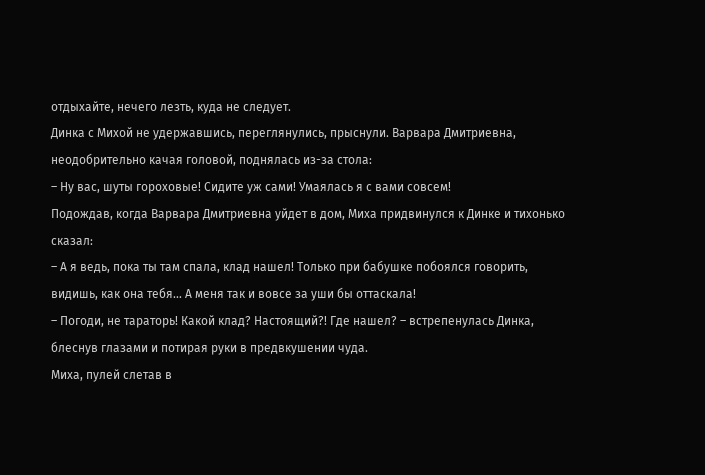отдыхайте, нечего лезть, куда не следует.
Динка с Михой не удержавшись, переглянулись, прыснули. Варвара Дмитриевна, неодобрительно качая головой, поднялась из-за стола:
– Ну вас, шуты гороховые! Сидите уж сами! Умаялась я с вами совсем!
Подождав, когда Варвара Дмитриевна уйдет в дом, Миха придвинулся к Динке и тихонько сказал:
– А я ведь, пока ты там спала, клад нашел! Только при бабушке побоялся говорить, видишь, как она тебя… А меня так и вовсе за уши бы оттаскала!
– Погоди, не тараторь! Какой клад? Настоящий?! Где нашел? – встрепенулась Динка, блеснув глазами и потирая руки в предвкушении чуда.
Миха, пулей слетав в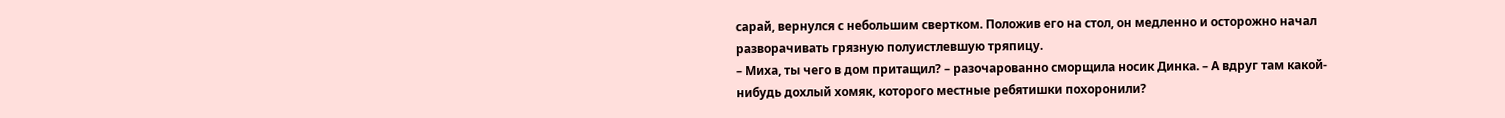сарай, вернулся с небольшим свертком. Положив его на стол, он медленно и осторожно начал разворачивать грязную полуистлевшую тряпицу.
– Миха, ты чего в дом притащил? – разочарованно сморщила носик Динка. – А вдруг там какой-нибудь дохлый хомяк, которого местные ребятишки похоронили?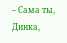– Сама ты, Динка,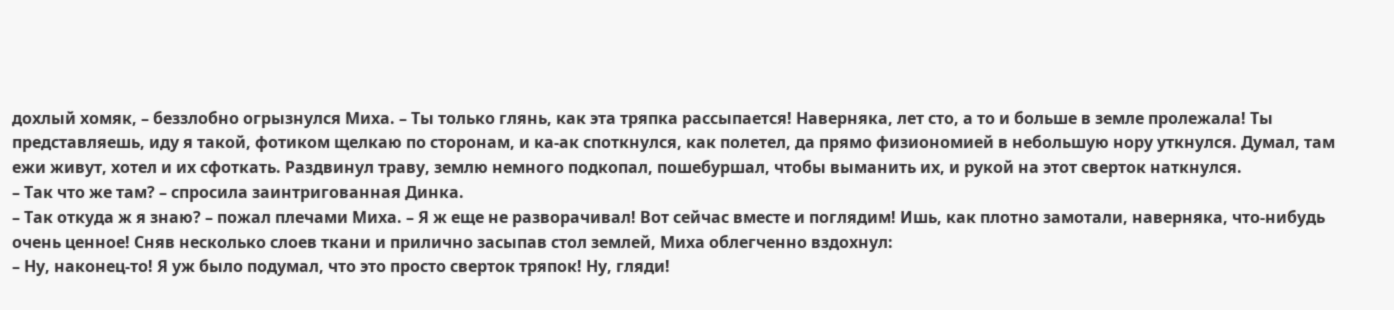дохлый хомяк, – беззлобно огрызнулся Миха. – Ты только глянь, как эта тряпка рассыпается! Наверняка, лет сто, а то и больше в земле пролежала! Ты представляешь, иду я такой, фотиком щелкаю по сторонам, и ка-ак споткнулся, как полетел, да прямо физиономией в небольшую нору уткнулся. Думал, там ежи живут, хотел и их сфоткать. Раздвинул траву, землю немного подкопал, пошебуршал, чтобы выманить их, и рукой на этот сверток наткнулся.
– Так что же там? – спросила заинтригованная Динка.
– Так откуда ж я знаю? – пожал плечами Миха. – Я ж еще не разворачивал! Вот сейчас вместе и поглядим! Ишь, как плотно замотали, наверняка, что-нибудь очень ценное! Сняв несколько слоев ткани и прилично засыпав стол землей, Миха облегченно вздохнул:
– Ну, наконец-то! Я уж было подумал, что это просто сверток тряпок! Ну, гляди!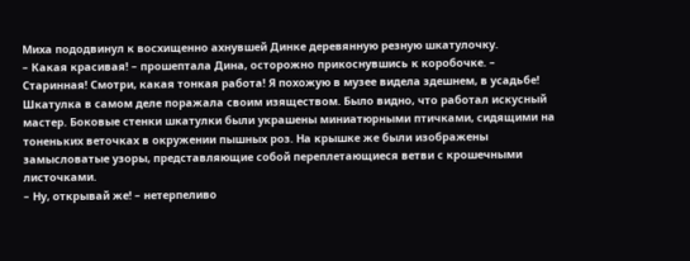Миха пододвинул к восхищенно ахнувшей Динке деревянную резную шкатулочку.
– Какая красивая! – прошептала Дина, осторожно прикоснувшись к коробочке. – Старинная! Смотри, какая тонкая работа! Я похожую в музее видела здешнем, в усадьбе!
Шкатулка в самом деле поражала своим изяществом. Было видно, что работал искусный мастер. Боковые стенки шкатулки были украшены миниатюрными птичками, сидящими на тоненьких веточках в окружении пышных роз. На крышке же были изображены замысловатые узоры, представляющие собой переплетающиеся ветви с крошечными листочками.
– Ну, открывай же! – нетерпеливо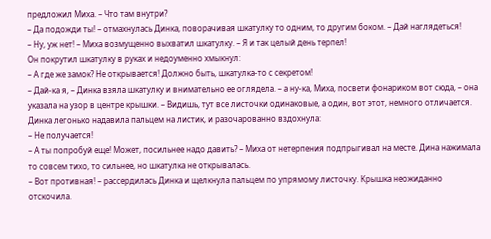предложил Миха. – Что там внутри?
– Да подожди ты! – отмахнулась Динка, поворачивая шкатулку то одним, то другим боком. – Дай наглядеться!
– Ну, уж нет! – Миха возмущенно выхватил шкатулку. – Я и так целый день терпел!
Он покрутил шкатулку в руках и недоуменно хмыкнул:
– А где же замок? Не открывается! Должно быть, шкатулка-то с секретом!
– Дай-ка я, – Динка взяла шкатулку и внимательно ее оглядела. – а ну-ка, Миха, посвети фонариком вот сюда, – она указала на узор в центре крышки. – Видишь, тут все листочки одинаковые, а один, вот этот, немного отличается.
Динка легонько надавила пальцем на листик, и разочарованно вздохнула:
– Не получается!
– А ты попробуй еще! Может, посильнее надо давить? – Миха от нетерпения подпрыгивал на месте. Дина нажимала то совсем тихо, то сильнее, но шкатулка не открывалась.
– Вот противная! – рассердилась Динка и щелкнула пальцем по упрямому листочку. Крышка неожиданно отскочила.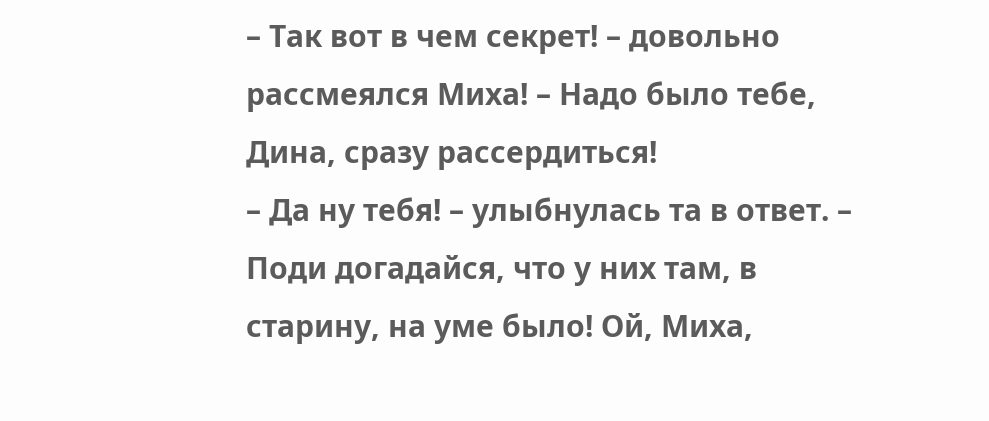– Так вот в чем секрет! – довольно рассмеялся Миха! – Надо было тебе, Дина, сразу рассердиться!
– Да ну тебя! – улыбнулась та в ответ. – Поди догадайся, что у них там, в старину, на уме было! Ой, Миха,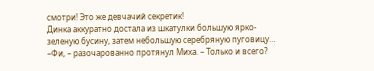смотри! Это же девчачий секретик!
Динка аккуратно достала из шкатулки большую ярко-зеленую бусину, затем небольшую серебряную пуговицу…
–Фи, – разочарованно протянул Миха. – Только и всего?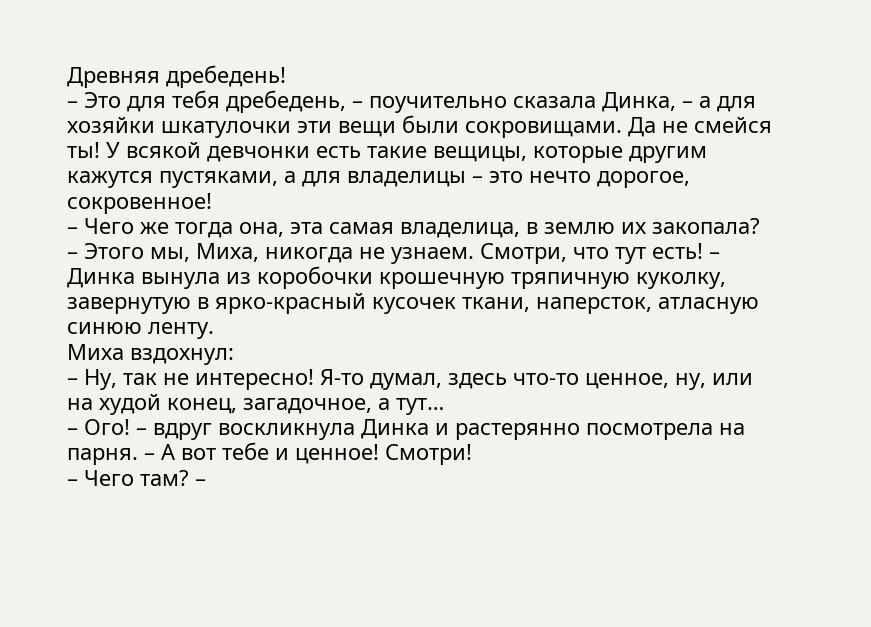Древняя дребедень!
– Это для тебя дребедень, – поучительно сказала Динка, – а для хозяйки шкатулочки эти вещи были сокровищами. Да не смейся ты! У всякой девчонки есть такие вещицы, которые другим кажутся пустяками, а для владелицы – это нечто дорогое, сокровенное!
– Чего же тогда она, эта самая владелица, в землю их закопала?
– Этого мы, Миха, никогда не узнаем. Смотри, что тут есть! – Динка вынула из коробочки крошечную тряпичную куколку, завернутую в ярко-красный кусочек ткани, наперсток, атласную синюю ленту.
Миха вздохнул:
– Ну, так не интересно! Я-то думал, здесь что-то ценное, ну, или на худой конец, загадочное, а тут…
– Ого! – вдруг воскликнула Динка и растерянно посмотрела на парня. – А вот тебе и ценное! Смотри!
– Чего там? –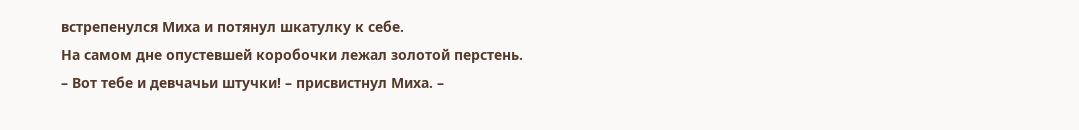встрепенулся Миха и потянул шкатулку к себе.
На самом дне опустевшей коробочки лежал золотой перстень.
– Вот тебе и девчачьи штучки! – присвистнул Миха. –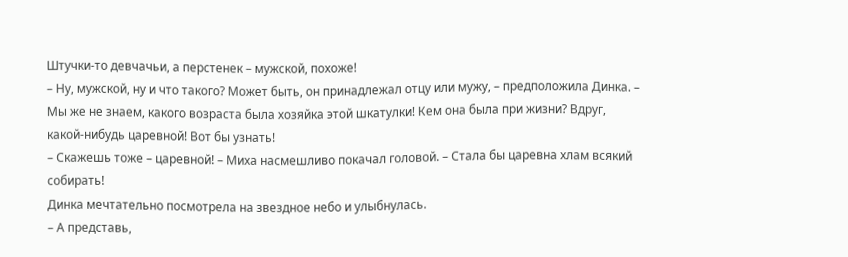Штучки-то девчачьи, а перстенек – мужской, похоже!
– Ну, мужской, ну и что такого? Может быть, он принадлежал отцу или мужу, – предположила Динка. – Мы же не знаем, какого возраста была хозяйка этой шкатулки! Кем она была при жизни? Вдруг, какой-нибудь царевной! Вот бы узнать!
– Скажешь тоже – царевной! – Миха насмешливо покачал головой. – Стала бы царевна хлам всякий собирать!
Динка мечтательно посмотрела на звездное небо и улыбнулась.
– А представь,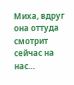Миха, вдруг она оттуда смотрит сейчас на нас…